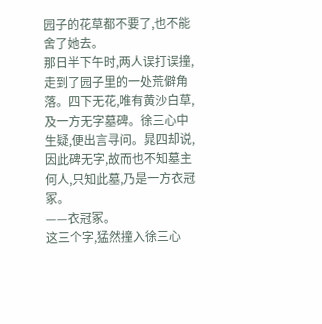园子的花草都不要了,也不能舍了她去。
那日半下午时,两人误打误撞,走到了园子里的一处荒僻角落。四下无花,唯有黄沙白草,及一方无字墓碑。徐三心中生疑,便出言寻问。晁四却说,因此碑无字,故而也不知墓主何人,只知此墓,乃是一方衣冠冢。
——衣冠冢。
这三个字,猛然撞入徐三心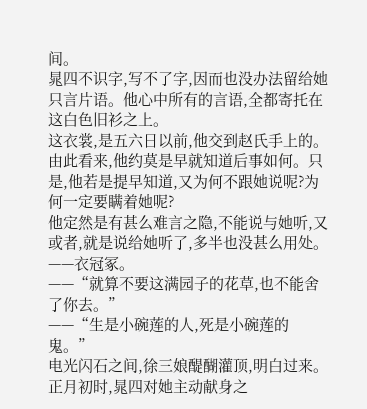间。
晁四不识字,写不了字,因而也没办法留给她只言片语。他心中所有的言语,全都寄托在这白色旧衫之上。
这衣裳,是五六日以前,他交到赵氏手上的。由此看来,他约莫是早就知道后事如何。只是,他若是提早知道,又为何不跟她说呢?为何一定要瞒着她呢?
他定然是有甚么难言之隐,不能说与她听,又或者,就是说给她听了,多半也没甚么用处。
——衣冠冢。
——“就算不要这满园子的花草,也不能舍了你去。”
——“生是小碗莲的人,死是小碗莲的鬼。”
电光闪石之间,徐三娘醍醐灌顶,明白过来。正月初时,晁四对她主动献身之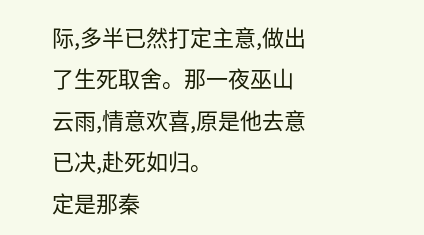际,多半已然打定主意,做出了生死取舍。那一夜巫山云雨,情意欢喜,原是他去意已决,赴死如归。
定是那秦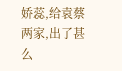娇蕊,给袁蔡两家,出了甚么